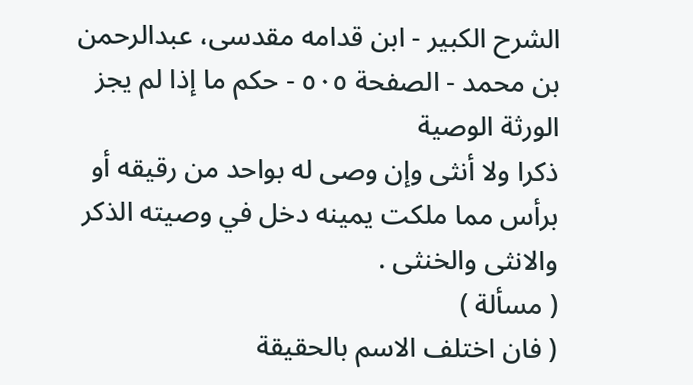الشرح الکبير - ابن قدامه مقدسی، عبدالرحمن بن محمد - الصفحة ٥٠٥ - حكم ما إذا لم يجز الورثة الوصية
ذكرا ولا أنثى وإن وصى له بواحد من رقيقه أو برأس مما ملكت يمينه دخل في وصيته الذكر والانثى والخنثى .
( مسألة )
( فان اختلف الاسم بالحقيقة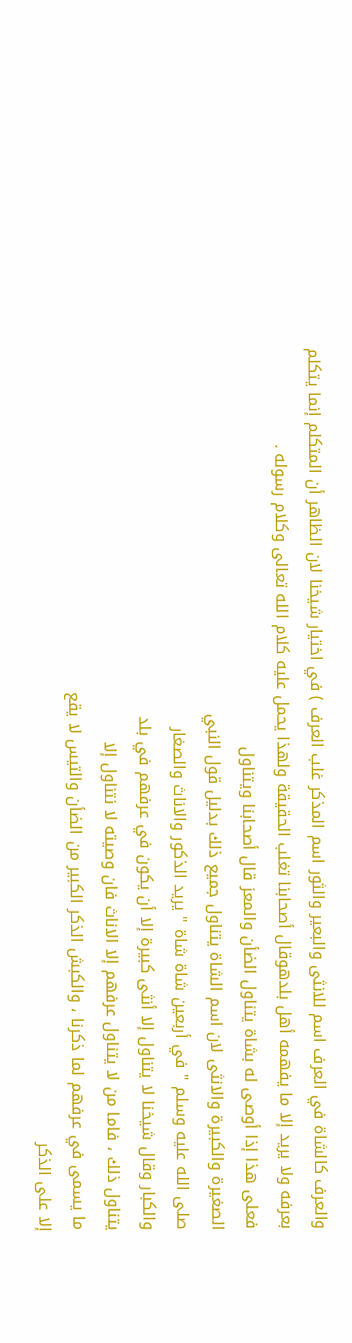والعرف كالشاة في العرف اسم للانثى والبعير والثور اسم المذكر غلب العرف ) في اختيار شيخنا لان الظاهر أن المتكلم إنما يتكلم بعرفه ولا يريد إلا ما يفهمه أهل بلدهوقال أصحابنا تغلب الحقيقة ولهذا يحمل عليه كلام الله تعالى وكلام رسوله .
فعلى هذا إذا أوصى له بشاة يتناول الضأن والمعز قال أصحابنا ويتناول
الصغيرة والكبيرة والانثى لان اسم الشاة يتناول جميع ذلك بدليل قول النبي
صلى الله عليه وسلم " في أربعين شاة شاة " يريد الذكور والاناث والصغار
والكبار وقال شيخنا لا يتناول إلا أنثى كبيرة إلا أن يكون في عرفهم في بلد
يتناول ذلك ، فاما من لا يتناول عرفهم إلا الاناث فان وصيته لا نتناول إلا
ما يسمى في عرفهم لما ذكرنا ، والكبش الذكر الكبير من الضأن والتيس لا يقع
إلا على الذكر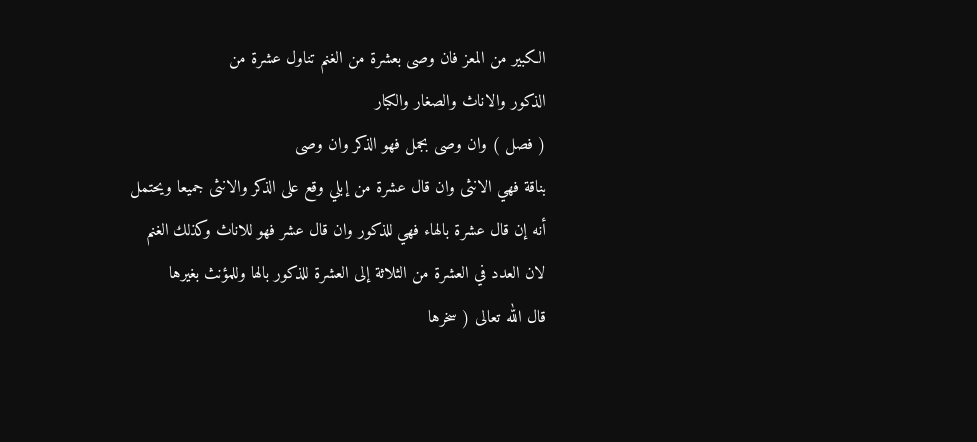الكبير من المعز فان وصى بعشرة من الغنم تناول عشرة من
الذكور والاناث والصغار والكبار
( فصل ) وان وصى بجمل فهو الذكر وان وصى
بناقة فهي الانثى وان قال عشرة من إبلي وقع على الذكر والانثى جميعا ويحتمل
أنه إن قال عشرة بالهاء فهي للذكور وان قال عشر فهو للاناث وكذلك الغنم
لان العدد في العشرة من الثلاثة إلى العشرة للذكور بالها وللمؤنث بغيرها
قال الله تعالى ( سخرها